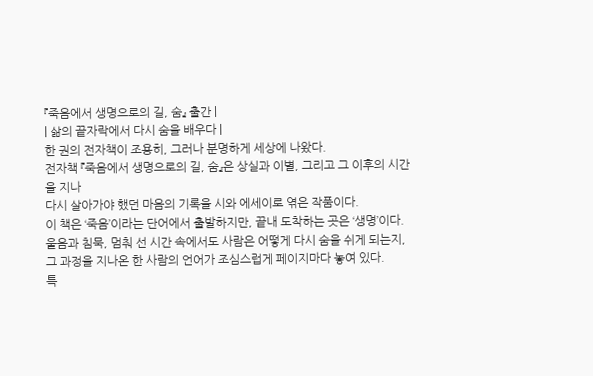『죽음에서 생명으로의 길, 숨』 출간 |
| 삶의 끝자락에서 다시 숨을 배우다 |
한 권의 전자책이 조용히, 그러나 분명하게 세상에 나왔다.
전자책 『죽음에서 생명으로의 길, 숨』은 상실과 이별, 그리고 그 이후의 시간을 지나
다시 살아가야 했던 마음의 기록을 시와 에세이로 엮은 작품이다.
이 책은 ‘죽음’이라는 단어에서 출발하지만, 끝내 도착하는 곳은 ‘생명’이다.
울음과 침묵, 멈춰 선 시간 속에서도 사람은 어떻게 다시 숨을 쉬게 되는지,
그 과정을 지나온 한 사람의 언어가 조심스럽게 페이지마다 놓여 있다.
특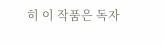히 이 작품은 독자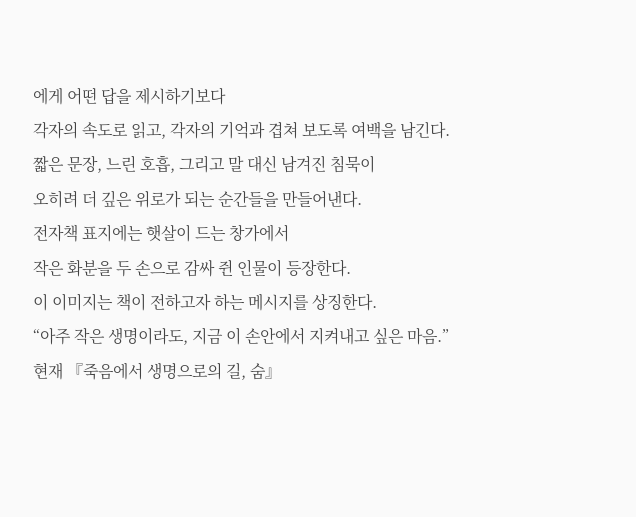에게 어떤 답을 제시하기보다
각자의 속도로 읽고, 각자의 기억과 겹쳐 보도록 여백을 남긴다.
짧은 문장, 느린 호흡, 그리고 말 대신 남겨진 침묵이
오히려 더 깊은 위로가 되는 순간들을 만들어낸다.
전자책 표지에는 햇살이 드는 창가에서
작은 화분을 두 손으로 감싸 쥔 인물이 등장한다.
이 이미지는 책이 전하고자 하는 메시지를 상징한다.
“아주 작은 생명이라도, 지금 이 손안에서 지켜내고 싶은 마음.”
현재 『죽음에서 생명으로의 길, 숨』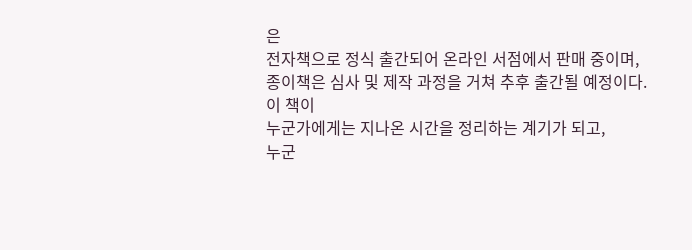은
전자책으로 정식 출간되어 온라인 서점에서 판매 중이며,
종이책은 심사 및 제작 과정을 거쳐 추후 출간될 예정이다.
이 책이
누군가에게는 지나온 시간을 정리하는 계기가 되고,
누군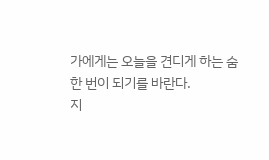가에게는 오늘을 견디게 하는 숨 한 번이 되기를 바란다.
지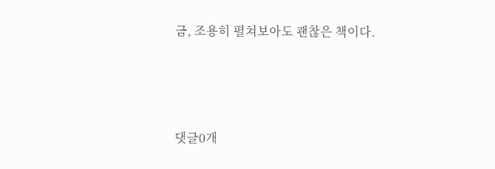금, 조용히 펼쳐보아도 괜찮은 책이다.



댓글0개